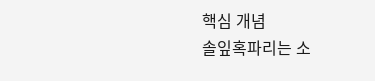핵심 개념
솔잎혹파리는 소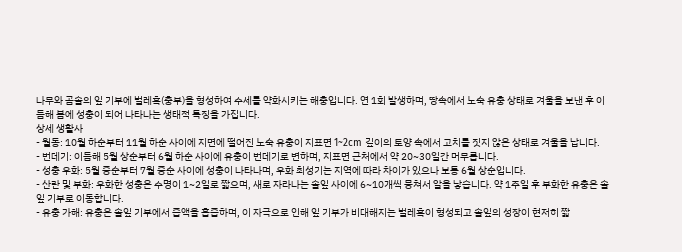나무와 곰솔의 잎 기부에 벌레혹(충부)을 형성하여 수세를 약화시키는 해충입니다. 연 1회 발생하며, 땅속에서 노숙 유충 상태로 겨울을 보낸 후 이듬해 봄에 성충이 되어 나타나는 생태적 특징을 가집니다.
상세 생활사
- 월동: 10월 하순부터 11월 하순 사이에 지면에 떨어진 노숙 유충이 지표면 1~2cm 깊이의 토양 속에서 고치를 짓지 않은 상태로 겨울을 납니다.
- 번데기: 이듬해 5월 상순부터 6월 하순 사이에 유충이 번데기로 변하며, 지표면 근처에서 약 20~30일간 머무릅니다.
- 성충 우화: 5월 중순부터 7월 중순 사이에 성충이 나타나며, 우화 최성기는 지역에 따라 차이가 있으나 보통 6월 상순입니다.
- 산란 및 부화: 우화한 성충은 수명이 1~2일로 짧으며, 새로 자라나는 솔잎 사이에 6~10개씩 뭉쳐서 알을 낳습니다. 약 1주일 후 부화한 유충은 솔잎 기부로 이동합니다.
- 유충 가해: 유충은 솔잎 기부에서 즙액을 흡즙하며, 이 자극으로 인해 잎 기부가 비대해지는 벌레혹이 형성되고 솔잎의 성장이 현저히 짧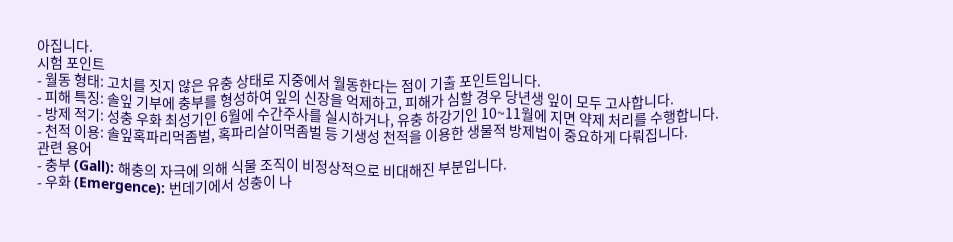아집니다.
시험 포인트
- 월동 형태: 고치를 짓지 않은 유충 상태로 지중에서 월동한다는 점이 기출 포인트입니다.
- 피해 특징: 솔잎 기부에 충부를 형성하여 잎의 신장을 억제하고, 피해가 심할 경우 당년생 잎이 모두 고사합니다.
- 방제 적기: 성충 우화 최성기인 6월에 수간주사를 실시하거나, 유충 하강기인 10~11월에 지면 약제 처리를 수행합니다.
- 천적 이용: 솔잎혹파리먹좀벌, 혹파리살이먹좀벌 등 기생성 천적을 이용한 생물적 방제법이 중요하게 다뤄집니다.
관련 용어
- 충부 (Gall): 해충의 자극에 의해 식물 조직이 비정상적으로 비대해진 부분입니다.
- 우화 (Emergence): 번데기에서 성충이 나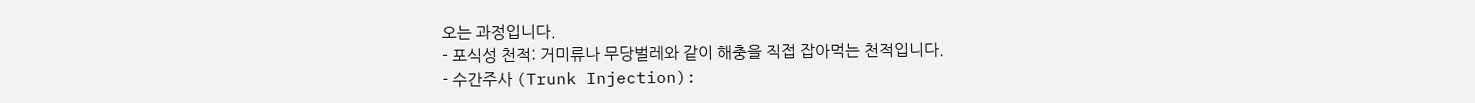오는 과정입니다.
- 포식성 천적: 거미류나 무당벌레와 같이 해충을 직접 잡아먹는 천적입니다.
- 수간주사 (Trunk Injection):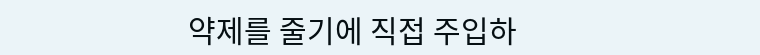약제를 줄기에 직접 주입하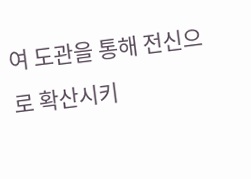여 도관을 통해 전신으로 확산시키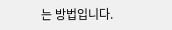는 방법입니다.